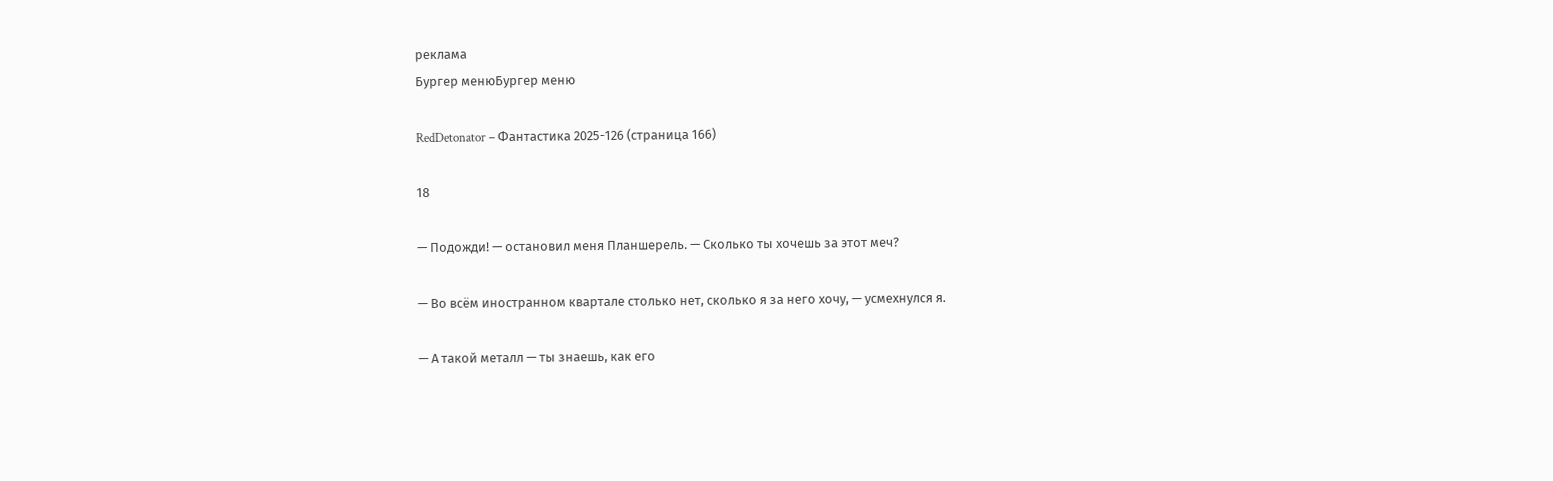реклама
Бургер менюБургер меню

RedDetonator – Фантастика 2025-126 (страница 166)

18

— Подожди! — остановил меня Планшерель. — Сколько ты хочешь за этот меч?

— Во всём иностранном квартале столько нет, сколько я за него хочу, — усмехнулся я.

— А такой металл — ты знаешь, как его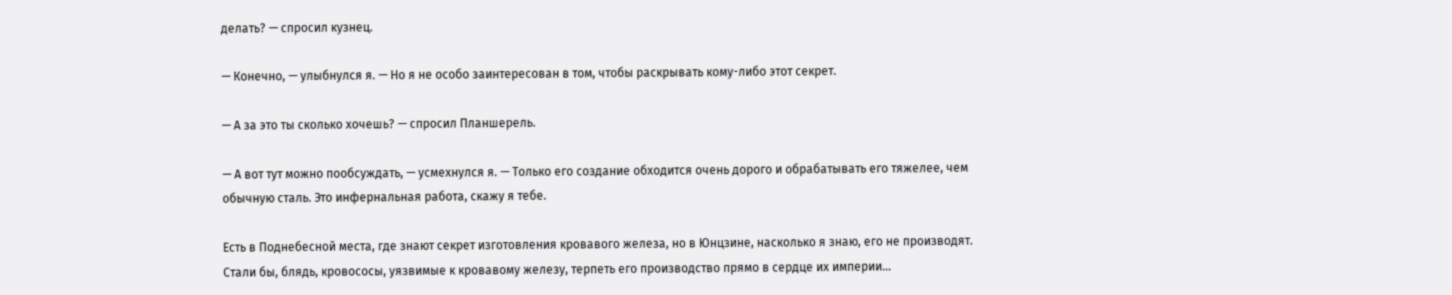делать? — спросил кузнец.

— Конечно, — улыбнулся я. — Но я не особо заинтересован в том, чтобы раскрывать кому-либо этот секрет.

— А за это ты сколько хочешь? — спросил Планшерель.

— А вот тут можно пообсуждать, — усмехнулся я. — Только его создание обходится очень дорого и обрабатывать его тяжелее, чем обычную сталь. Это инфернальная работа, скажу я тебе.

Есть в Поднебесной места, где знают секрет изготовления кровавого железа, но в Юнцзине, насколько я знаю, его не производят. Стали бы, блядь, кровососы, уязвимые к кровавому железу, терпеть его производство прямо в сердце их империи…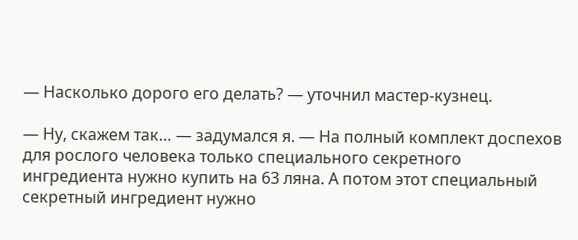— Насколько дорого его делать? — уточнил мастер-кузнец.

— Ну, скажем так… — задумался я. — На полный комплект доспехов для рослого человека только специального секретного ингредиента нужно купить на 63 ляна. А потом этот специальный секретный ингредиент нужно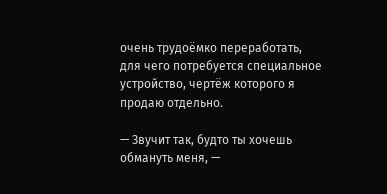очень трудоёмко переработать, для чего потребуется специальное устройство, чертёж которого я продаю отдельно.

— Звучит так, будто ты хочешь обмануть меня, —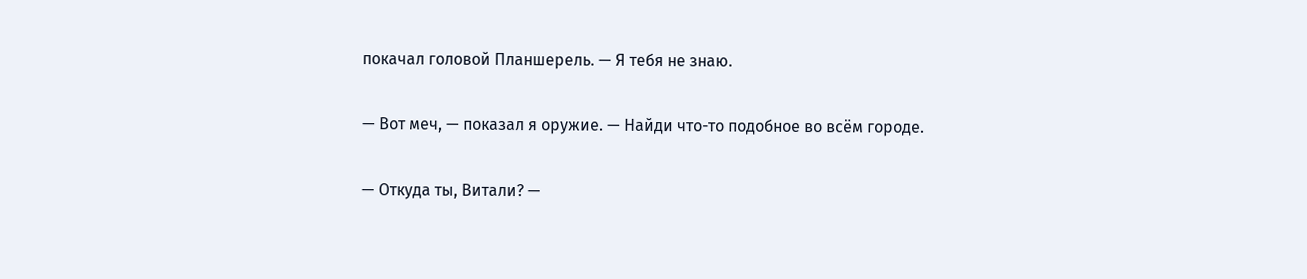покачал головой Планшерель. — Я тебя не знаю.

— Вот меч, — показал я оружие. — Найди что-то подобное во всём городе.

— Откуда ты, Витали? —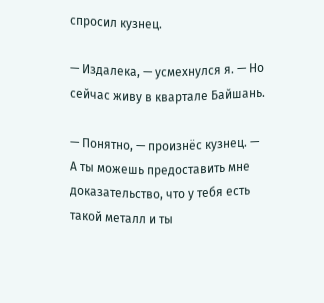спросил кузнец.

— Издалека, — усмехнулся я. — Но сейчас живу в квартале Байшань.

— Понятно, — произнёс кузнец. — А ты можешь предоставить мне доказательство, что у тебя есть такой металл и ты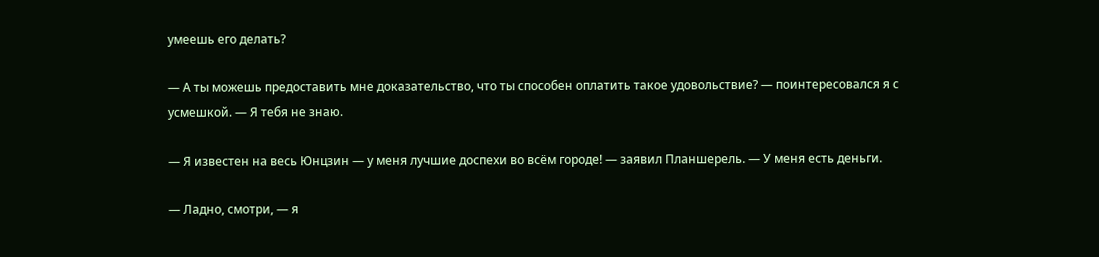умеешь его делать?

— А ты можешь предоставить мне доказательство, что ты способен оплатить такое удовольствие? — поинтересовался я с усмешкой. — Я тебя не знаю.

— Я известен на весь Юнцзин — у меня лучшие доспехи во всём городе! — заявил Планшерель. — У меня есть деньги.

— Ладно, смотри, — я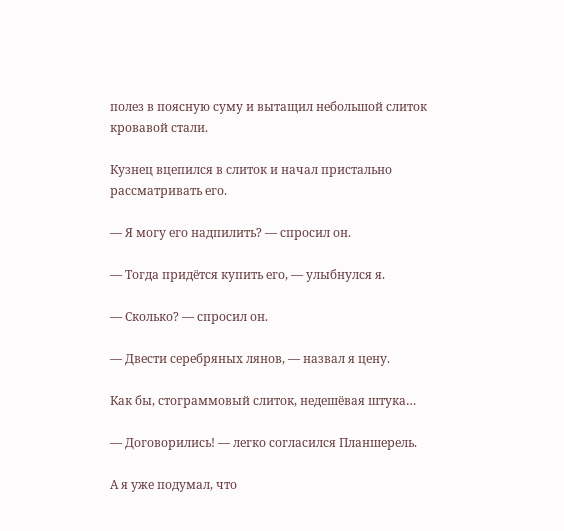полез в поясную суму и вытащил небольшой слиток кровавой стали.

Кузнец вцепился в слиток и начал пристально рассматривать его.

— Я могу его надпилить? — спросил он.

— Тогда придётся купить его, — улыбнулся я.

— Сколько? — спросил он.

— Двести серебряных лянов, — назвал я цену.

Как бы, стограммовый слиток, недешёвая штука…

— Договорились! — легко согласился Планшерель.

А я уже подумал, что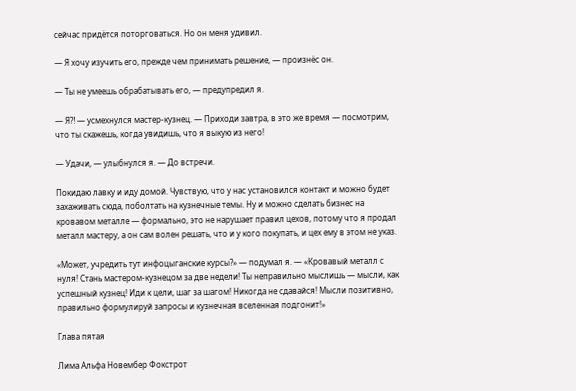сейчас придётся поторговаться. Но он меня удивил.

— Я хочу изучить его, прежде чем принимать решение, — произнёс он.

— Ты не умеешь обрабатывать его, — предупредил я.

— Я⁈ — усмехнулся мастер-кузнец. — Приходи завтра, в это же время — посмотрим, что ты скажешь, когда увидишь, что я выкую из него!

— Удачи, — улыбнулся я. — До встречи.

Покидаю лавку и иду домой. Чувствую, что у нас установился контакт и можно будет захаживать сюда, поболтать на кузнечные темы. Ну и можно сделать бизнес на кровавом металле — формально, это не нарушает правил цехов, потому что я продал металл мастеру, а он сам волен решать, что и у кого покупать, и цех ему в этом не указ.

«Может, учредить тут инфоцыганские курсы?» — подумал я. — «Кровавый металл с нуля! Стань мастером-кузнецом за две недели! Ты неправильно мыслишь — мысли, как успешный кузнец! Иди к цели, шаг за шагом! Никогда не сдавайся! Мысли позитивно, правильно формулируй запросы и кузнечная вселенная подгонит!»

Глава пятая

Лима Альфа Новембер Фокстрот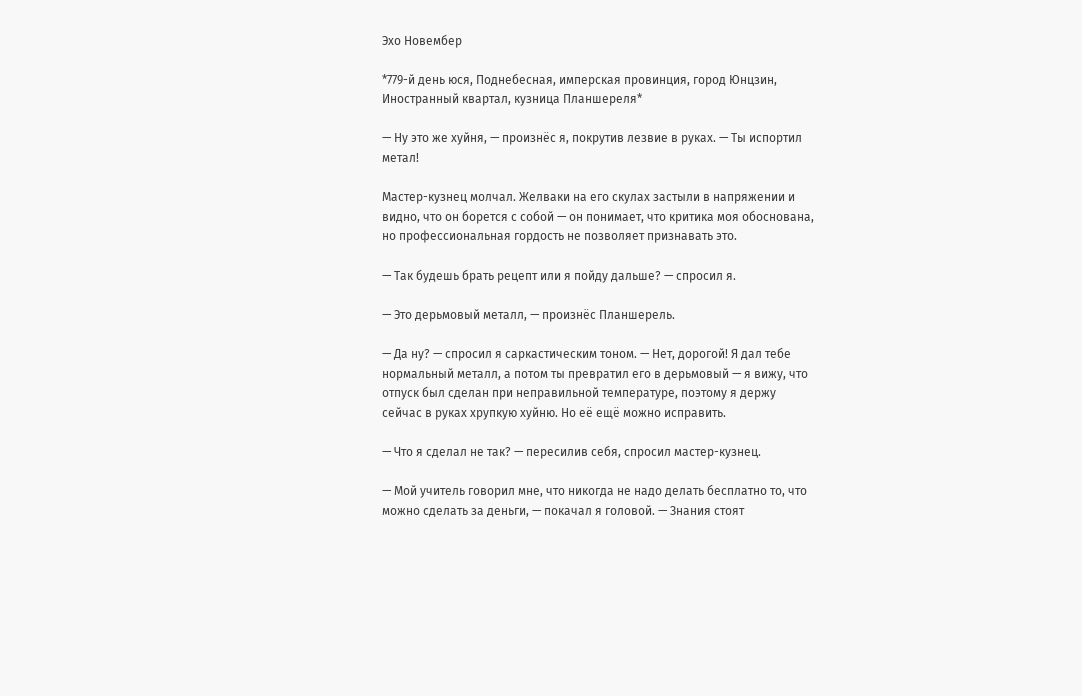Эхо Новембер

*779-й день юся, Поднебесная, имперская провинция, город Юнцзин, Иностранный квартал, кузница Планшереля*

— Ну это же хуйня, — произнёс я, покрутив лезвие в руках. — Ты испортил метал!

Мастер-кузнец молчал. Желваки на его скулах застыли в напряжении и видно, что он борется с собой — он понимает, что критика моя обоснована, но профессиональная гордость не позволяет признавать это.

— Так будешь брать рецепт или я пойду дальше? — спросил я.

— Это дерьмовый металл, — произнёс Планшерель.

— Да ну? — спросил я саркастическим тоном. — Нет, дорогой! Я дал тебе нормальный металл, а потом ты превратил его в дерьмовый — я вижу, что отпуск был сделан при неправильной температуре, поэтому я держу сейчас в руках хрупкую хуйню. Но её ещё можно исправить.

— Что я сделал не так? — пересилив себя, спросил мастер-кузнец.

— Мой учитель говорил мне, что никогда не надо делать бесплатно то, что можно сделать за деньги, — покачал я головой. — Знания стоят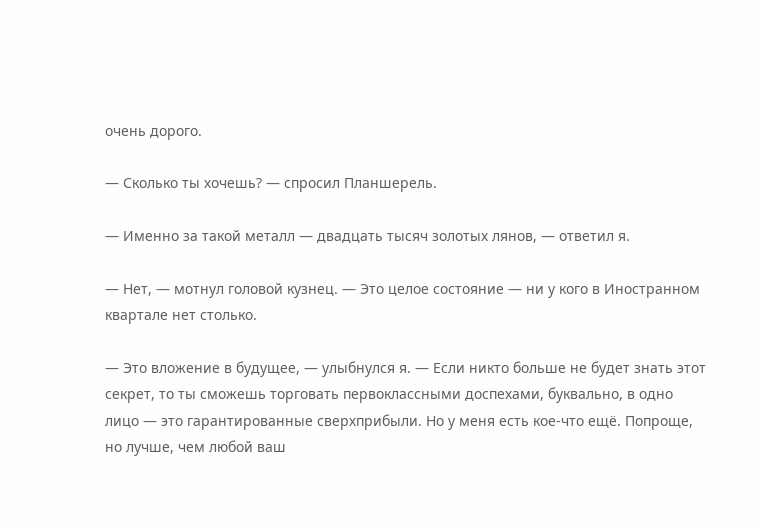очень дорого.

— Сколько ты хочешь? — спросил Планшерель.

— Именно за такой металл — двадцать тысяч золотых лянов, — ответил я.

— Нет, — мотнул головой кузнец. — Это целое состояние — ни у кого в Иностранном квартале нет столько.

— Это вложение в будущее, — улыбнулся я. — Если никто больше не будет знать этот секрет, то ты сможешь торговать первоклассными доспехами, буквально, в одно лицо — это гарантированные сверхприбыли. Но у меня есть кое-что ещё. Попроще, но лучше, чем любой ваш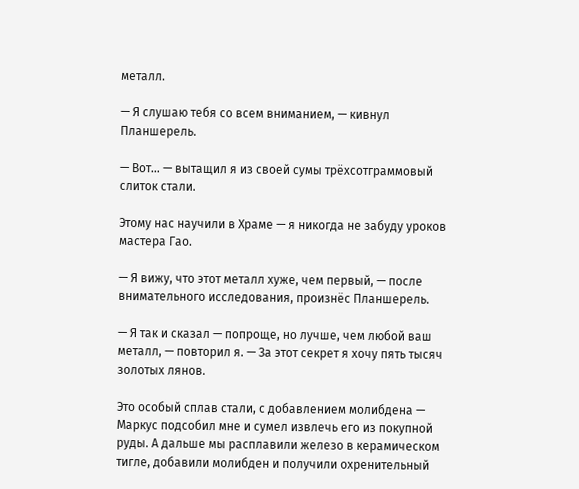металл.

— Я слушаю тебя со всем вниманием, — кивнул Планшерель.

— Вот… — вытащил я из своей сумы трёхсотграммовый слиток стали.

Этому нас научили в Храме — я никогда не забуду уроков мастера Гао.

— Я вижу, что этот металл хуже, чем первый, — после внимательного исследования, произнёс Планшерель.

— Я так и сказал — попроще, но лучше, чем любой ваш металл, — повторил я. — За этот секрет я хочу пять тысяч золотых лянов.

Это особый сплав стали, с добавлением молибдена — Маркус подсобил мне и сумел извлечь его из покупной руды. А дальше мы расплавили железо в керамическом тигле, добавили молибден и получили охренительный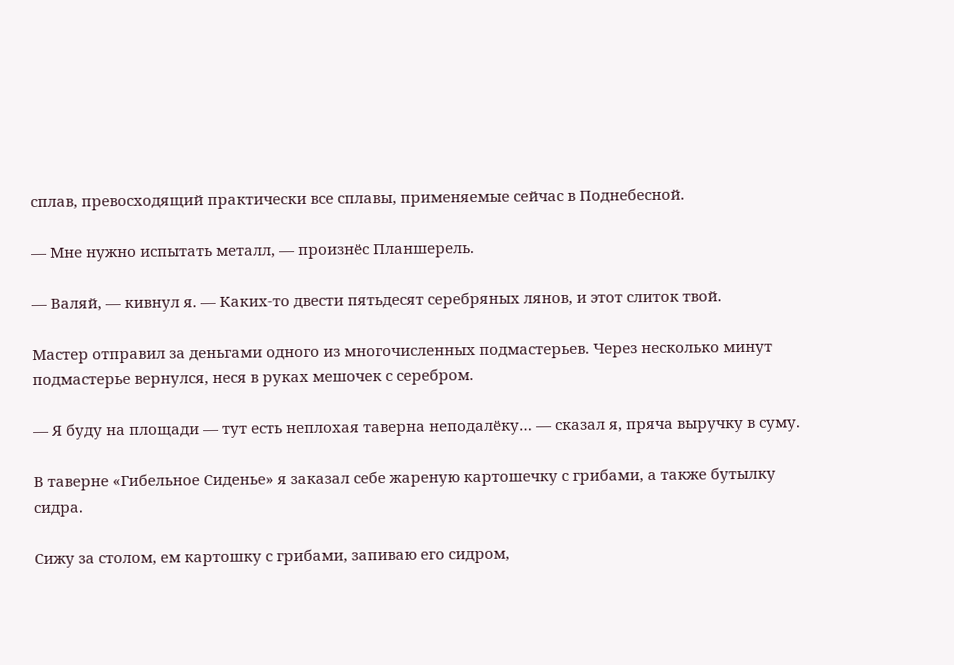сплав, превосходящий практически все сплавы, применяемые сейчас в Поднебесной.

— Мне нужно испытать металл, — произнёс Планшерель.

— Валяй, — кивнул я. — Каких-то двести пятьдесят серебряных лянов, и этот слиток твой.

Мастер отправил за деньгами одного из многочисленных подмастерьев. Через несколько минут подмастерье вернулся, неся в руках мешочек с серебром.

— Я буду на площади — тут есть неплохая таверна неподалёку… — сказал я, пряча выручку в суму.

В таверне «Гибельное Сиденье» я заказал себе жареную картошечку с грибами, а также бутылку сидра.

Сижу за столом, ем картошку с грибами, запиваю его сидром,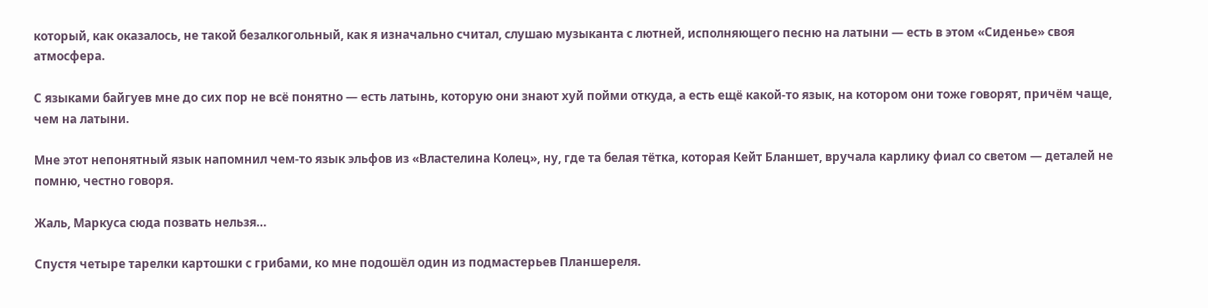который, как оказалось, не такой безалкогольный, как я изначально считал, слушаю музыканта с лютней, исполняющего песню на латыни — есть в этом «Сиденье» своя атмосфера.

С языками байгуев мне до сих пор не всё понятно — есть латынь, которую они знают хуй пойми откуда, а есть ещё какой-то язык, на котором они тоже говорят, причём чаще, чем на латыни.

Мне этот непонятный язык напомнил чем-то язык эльфов из «Властелина Колец», ну, где та белая тётка, которая Кейт Бланшет, вручала карлику фиал со светом — деталей не помню, честно говоря.

Жаль, Маркуса сюда позвать нельзя…

Спустя четыре тарелки картошки с грибами, ко мне подошёл один из подмастерьев Планшереля.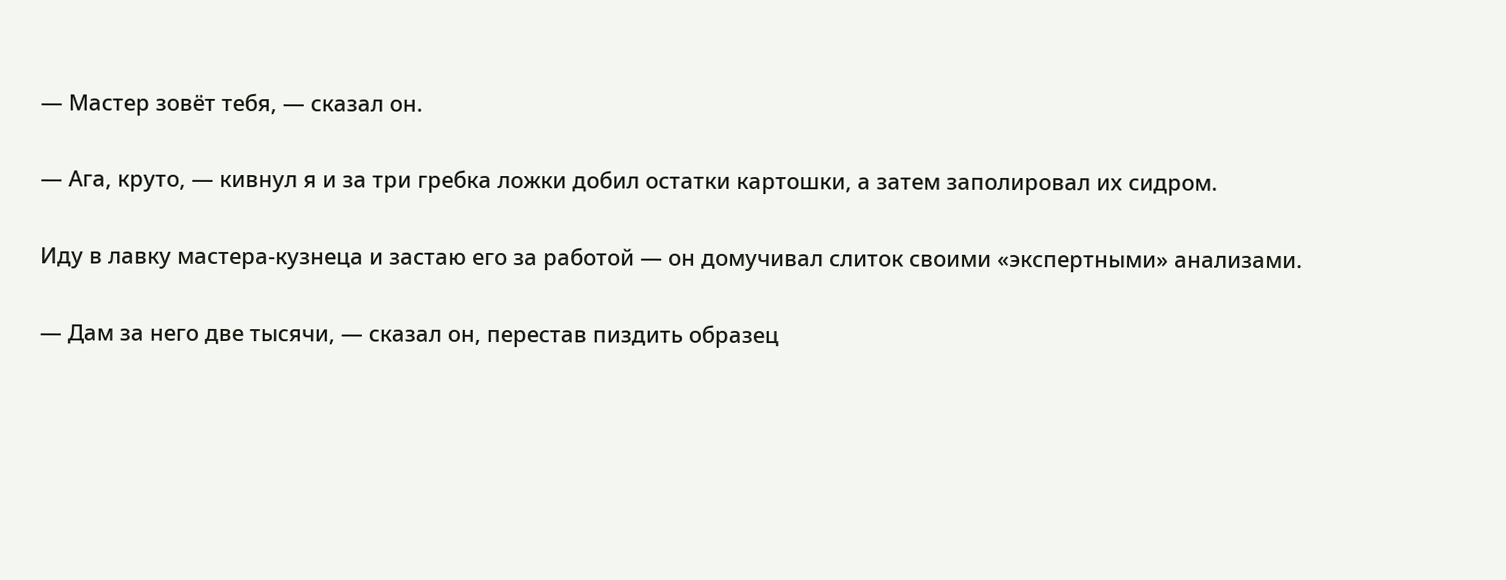— Мастер зовёт тебя, — сказал он.

— Ага, круто, — кивнул я и за три гребка ложки добил остатки картошки, а затем заполировал их сидром.

Иду в лавку мастера-кузнеца и застаю его за работой — он домучивал слиток своими «экспертными» анализами.

— Дам за него две тысячи, — сказал он, перестав пиздить образец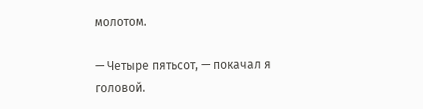молотом.

— Четыре пятьсот, — покачал я головой.